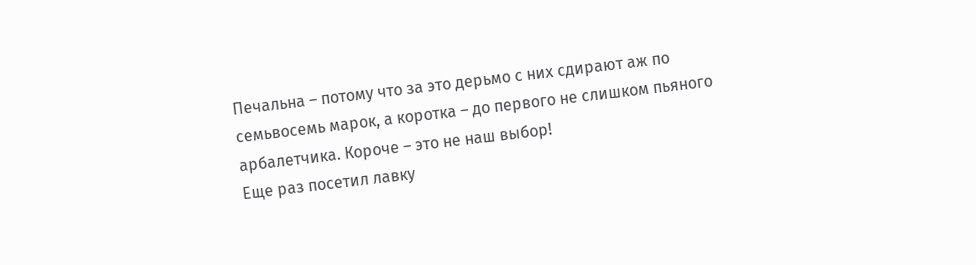Печальна – потому что за это дерьмо с них сдирают аж по семьвосемь марок, а коротка – до первого не слишком пьяного арбалетчика. Короче – это не наш выбор!
Еще раз посетил лавку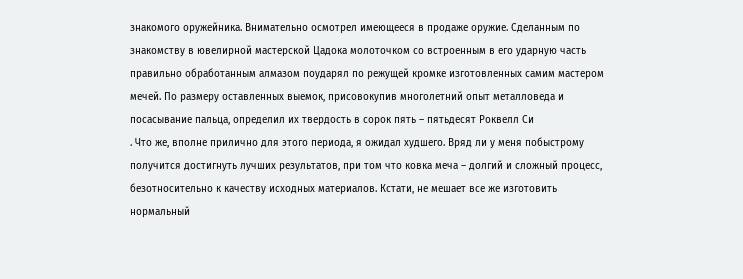знакомого оружейника. Внимательно осмотрел имеющееся в продаже оружие. Сделанным по знакомству в ювелирной мастерской Цадока молоточком со встроенным в его ударную часть правильно обработанным алмазом поударял по режущей кромке изготовленных самим мастером мечей. По размеру оставленных выемок, присовокупив многолетний опыт металловеда и посасывание пальца, определил их твердость в сорок пять – пятьдесят Роквелл Си
. Что же, вполне прилично для этого периода, я ожидал худшего. Вряд ли у меня побыстрому получится достигнуть лучших результатов, при том что ковка меча – долгий и сложный процесс, безотносительно к качеству исходных материалов. Кстати, не мешает все же изготовить нормальный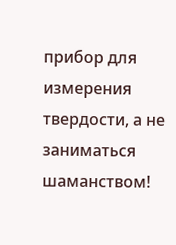прибор для измерения твердости, а не заниматься шаманством!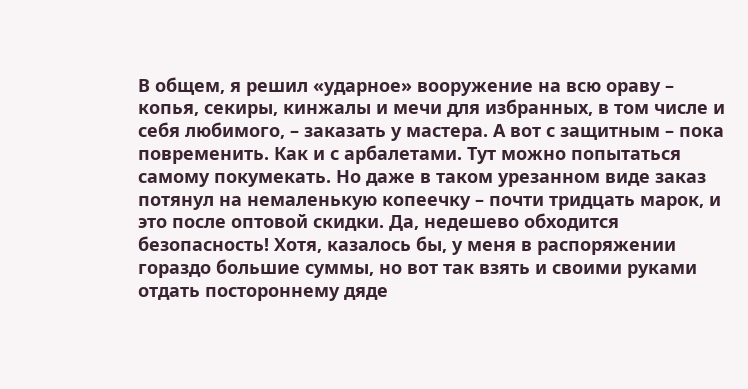В общем, я решил «ударное» вооружение на всю ораву – копья, секиры, кинжалы и мечи для избранных, в том числе и себя любимого, – заказать у мастера. А вот с защитным – пока повременить. Как и с арбалетами. Тут можно попытаться самому покумекать. Но даже в таком урезанном виде заказ потянул на немаленькую копеечку – почти тридцать марок, и это после оптовой скидки. Да, недешево обходится безопасность! Хотя, казалось бы, у меня в распоряжении гораздо большие суммы, но вот так взять и своими руками отдать постороннему дяде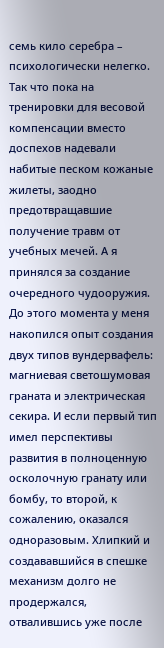семь кило серебра – психологически нелегко. Так что пока на тренировки для весовой компенсации вместо доспехов надевали набитые песком кожаные жилеты, заодно предотвращавшие получение травм от учебных мечей. А я принялся за создание очередного чудооружия. До этого момента у меня накопился опыт создания двух типов вундервафель: магниевая светошумовая граната и электрическая секира. И если первый тип имел перспективы развития в полноценную осколочную гранату или бомбу, то второй, к сожалению, оказался одноразовым. Хлипкий и создававшийся в спешке механизм долго не продержался, отвалившись уже после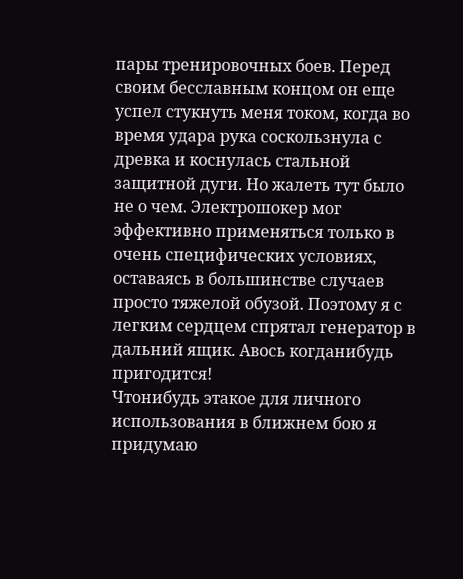пары тренировочных боев. Перед своим бесславным концом он еще успел стукнуть меня током, когда во время удара рука соскользнула с древка и коснулась стальной защитной дуги. Но жалеть тут было не о чем. Электрошокер мог эффективно применяться только в очень специфических условиях, оставаясь в большинстве случаев просто тяжелой обузой. Поэтому я с легким сердцем спрятал генератор в дальний ящик. Авось когданибудь пригодится!
Чтонибудь этакое для личного использования в ближнем бою я придумаю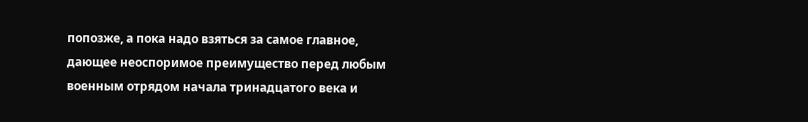попозже, а пока надо взяться за самое главное, дающее неоспоримое преимущество перед любым военным отрядом начала тринадцатого века и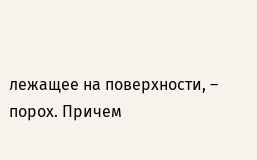лежащее на поверхности, – порох. Причем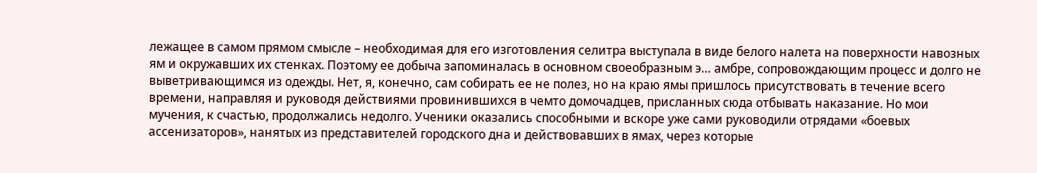лежащее в самом прямом смысле – необходимая для его изготовления селитра выступала в виде белого налета на поверхности навозных ям и окружавших их стенках. Поэтому ее добыча запоминалась в основном своеобразным э… амбре, сопровождающим процесс и долго не выветривающимся из одежды. Нет, я, конечно, сам собирать ее не полез, но на краю ямы пришлось присутствовать в течение всего времени, направляя и руководя действиями провинившихся в чемто домочадцев, присланных сюда отбывать наказание. Но мои мучения, к счастью, продолжались недолго. Ученики оказались способными и вскоре уже сами руководили отрядами «боевых ассенизаторов», нанятых из представителей городского дна и действовавших в ямах, через которые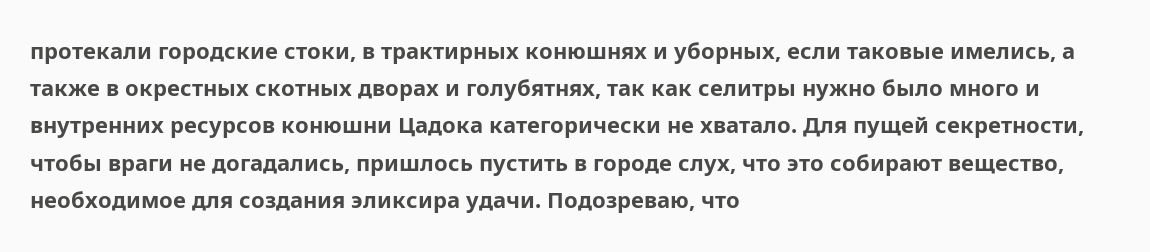протекали городские стоки, в трактирных конюшнях и уборных, если таковые имелись, а также в окрестных скотных дворах и голубятнях, так как селитры нужно было много и внутренних ресурсов конюшни Цадока категорически не хватало. Для пущей секретности, чтобы враги не догадались, пришлось пустить в городе слух, что это собирают вещество, необходимое для создания эликсира удачи. Подозреваю, что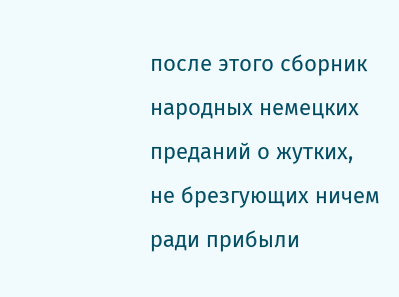после этого сборник народных немецких преданий о жутких, не брезгующих ничем ради прибыли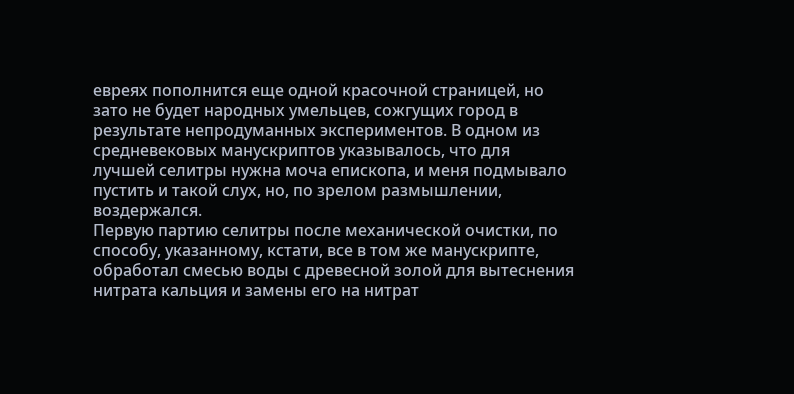евреях пополнится еще одной красочной страницей, но зато не будет народных умельцев, сожгущих город в результате непродуманных экспериментов. В одном из средневековых манускриптов указывалось, что для лучшей селитры нужна моча епископа, и меня подмывало пустить и такой слух, но, по зрелом размышлении, воздержался.
Первую партию селитры после механической очистки, по способу, указанному, кстати, все в том же манускрипте, обработал смесью воды с древесной золой для вытеснения нитрата кальция и замены его на нитрат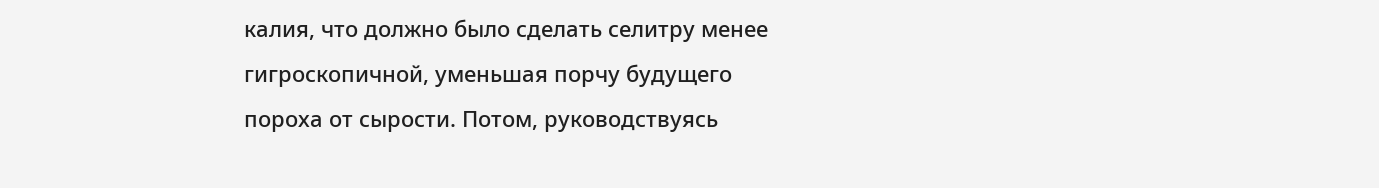калия, что должно было сделать селитру менее гигроскопичной, уменьшая порчу будущего пороха от сырости. Потом, руководствуясь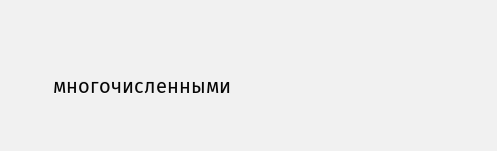многочисленными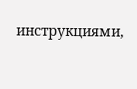инструкциями,